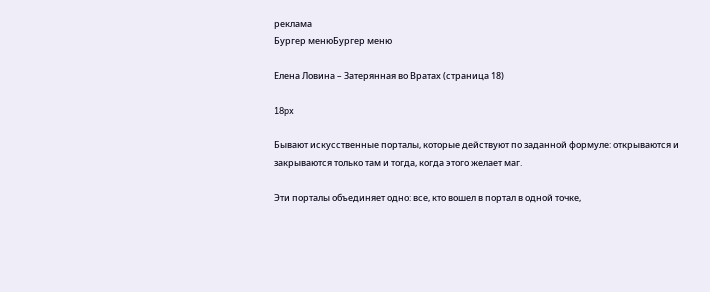реклама
Бургер менюБургер меню

Елена Ловина – Затерянная во Вратах (страница 18)

18px

Бывают искусственные порталы, которые действуют по заданной формуле: открываются и закрываются только там и тогда, когда этого желает маг.

Эти порталы объединяет одно: все, кто вошел в портал в одной точке,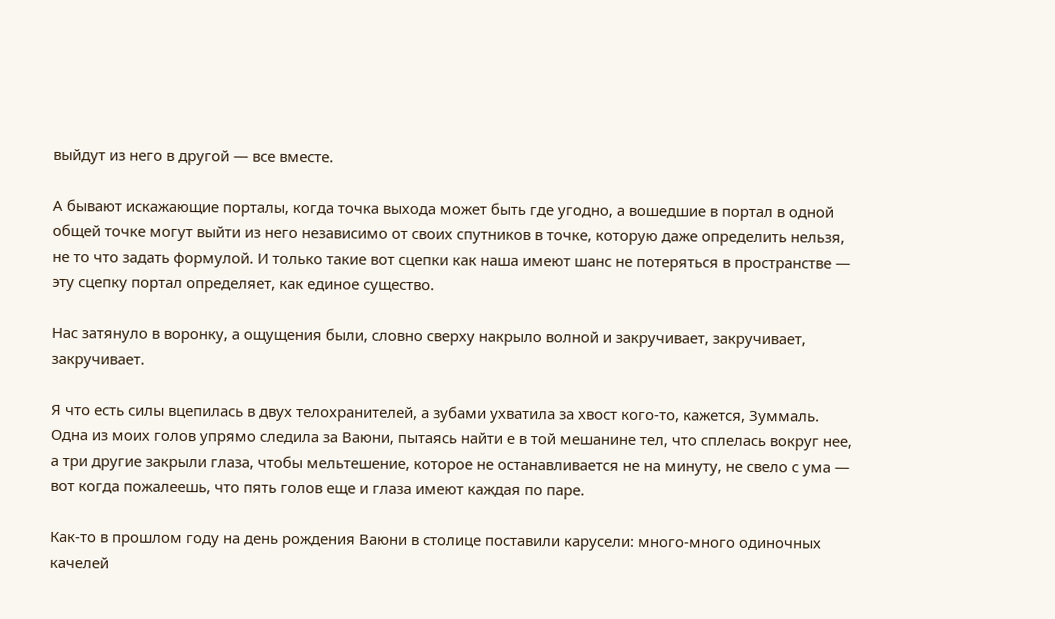выйдут из него в другой — все вместе.

А бывают искажающие порталы, когда точка выхода может быть где угодно, а вошедшие в портал в одной общей точке могут выйти из него независимо от своих спутников в точке, которую даже определить нельзя, не то что задать формулой. И только такие вот сцепки как наша имеют шанс не потеряться в пространстве — эту сцепку портал определяет, как единое существо.

Нас затянуло в воронку, а ощущения были, словно сверху накрыло волной и закручивает, закручивает, закручивает.

Я что есть силы вцепилась в двух телохранителей, а зубами ухватила за хвост кого-то, кажется, Зуммаль. Одна из моих голов упрямо следила за Ваюни, пытаясь найти е в той мешанине тел, что сплелась вокруг нее, а три другие закрыли глаза, чтобы мельтешение, которое не останавливается не на минуту, не свело с ума — вот когда пожалеешь, что пять голов еще и глаза имеют каждая по паре.

Как-то в прошлом году на день рождения Ваюни в столице поставили карусели: много-много одиночных качелей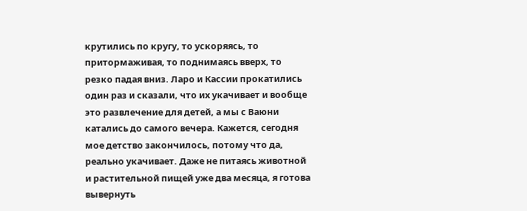крутились по кругу, то ускоряясь, то притормаживая, то поднимаясь вверх, то резко падая вниз. Ларо и Кассии прокатились один раз и сказали, что их укачивает и вообще это развлечение для детей, а мы с Ваюни катались до самого вечера. Кажется, сегодня мое детство закончилось, потому что да, реально укачивает. Даже не питаясь животной и растительной пищей уже два месяца, я готова вывернуть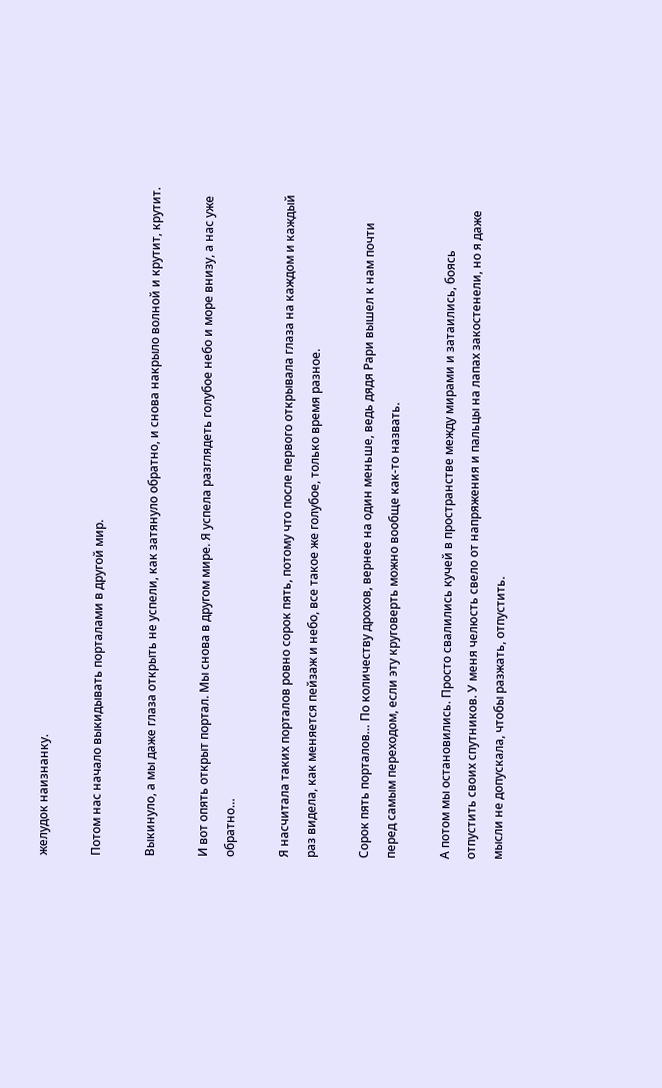желудок наизнанку.

Потом нас начало выкидывать порталами в другой мир.

Выкинуло, а мы даже глаза открыть не успели, как затянуло обратно, и снова накрыло волной и крутит, крутит.

И вот опять открыт портал. Мы снова в другом мире. Я успела разглядеть голубое небо и море внизу, а нас уже обратно…

Я насчитала таких порталов ровно сорок пять, потому что после первого открывала глаза на каждом и каждый раз видела, как меняется пейзаж и небо, все такое же голубое, только время разное.

Сорок пять порталов… По количеству дрохов, вернее на один меньше, ведь дядя Рари вышел к нам почти перед самым переходом, если эту круговерть можно вообще как-то назвать.

А потом мы остановились. Просто свалились кучей в пространстве между мирами и затаились, боясь отпустить своих спутников. У меня челюсть свело от напряжения и пальцы на лапах закостенели, но я даже мысли не допускала, чтобы разжать, отпустить.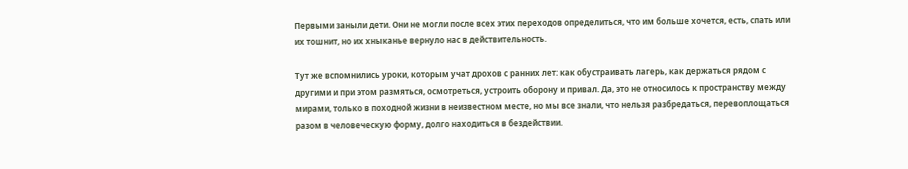Первыми заныли дети. Они не могли после всех этих переходов определиться, что им больше хочется, есть, спать или их тошнит, но их хныканье вернуло нас в действительность.

Тут же вспомнились уроки, которым учат дрохов с ранних лет: как обустраивать лагерь, как держаться рядом с другими и при этом размяться, осмотреться, устроить оборону и привал. Да, это не относилось к пространству между мирами, только в походной жизни в неизвестном месте, но мы все знали, что нельзя разбредаться, перевоплощаться разом в человеческую форму, долго находиться в бездействии.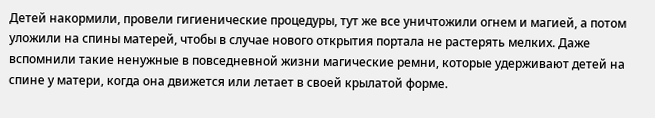Детей накормили, провели гигиенические процедуры, тут же все уничтожили огнем и магией, а потом уложили на спины матерей, чтобы в случае нового открытия портала не растерять мелких. Даже вспомнили такие ненужные в повседневной жизни магические ремни, которые удерживают детей на спине у матери, когда она движется или летает в своей крылатой форме.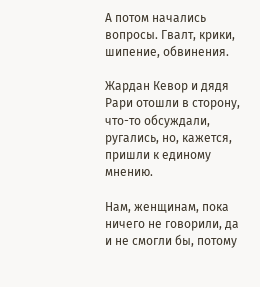А потом начались вопросы. Гвалт, крики, шипение, обвинения.

Жардан Кевор и дядя Рари отошли в сторону, что-то обсуждали, ругались, но, кажется, пришли к единому мнению.

Нам, женщинам, пока ничего не говорили, да и не смогли бы, потому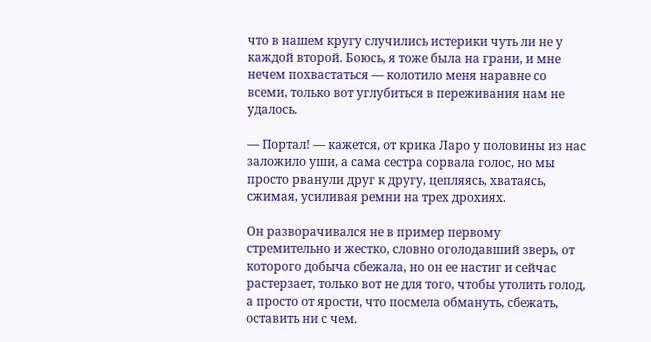что в нашем кругу случились истерики чуть ли не у каждой второй. Боюсь, я тоже была на грани, и мне нечем похвастаться — колотило меня наравне со всеми, только вот углубиться в переживания нам не удалось.

— Портал! — кажется, от крика Ларо у половины из нас заложило уши, а сама сестра сорвала голос, но мы просто рванули друг к другу, цепляясь, хватаясь, сжимая, усиливая ремни на трех дрохиях.

Он разворачивался не в пример первому стремительно и жестко, словно оголодавший зверь, от которого добыча сбежала, но он ее настиг и сейчас растерзает, только вот не для того, чтобы утолить голод, а просто от ярости, что посмела обмануть, сбежать, оставить ни с чем.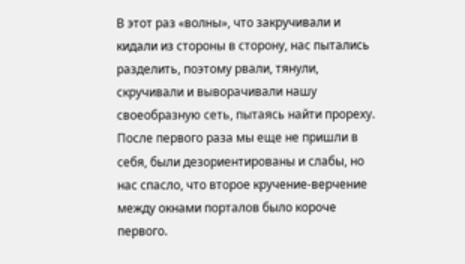В этот раз «волны», что закручивали и кидали из стороны в сторону, нас пытались разделить, поэтому рвали, тянули, скручивали и выворачивали нашу своеобразную сеть, пытаясь найти прореху. После первого раза мы еще не пришли в себя, были дезориентированы и слабы, но нас спасло, что второе кручение-верчение между окнами порталов было короче первого.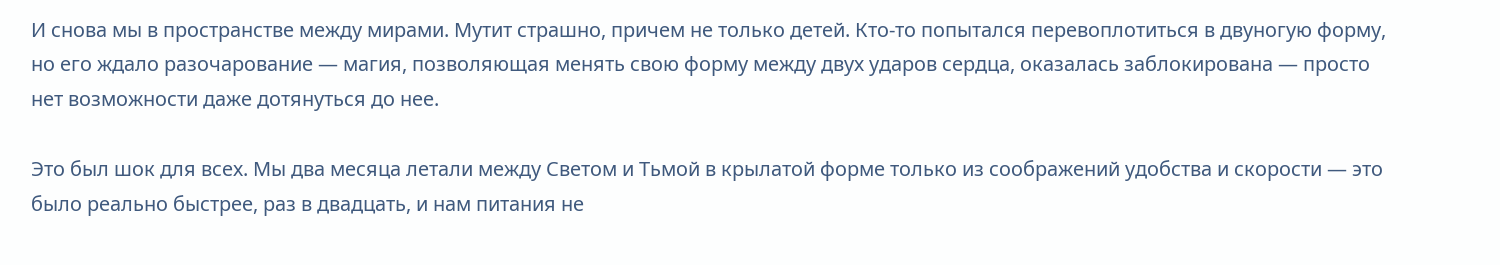И снова мы в пространстве между мирами. Мутит страшно, причем не только детей. Кто-то попытался перевоплотиться в двуногую форму, но его ждало разочарование — магия, позволяющая менять свою форму между двух ударов сердца, оказалась заблокирована — просто нет возможности даже дотянуться до нее.

Это был шок для всех. Мы два месяца летали между Светом и Тьмой в крылатой форме только из соображений удобства и скорости — это было реально быстрее, раз в двадцать, и нам питания не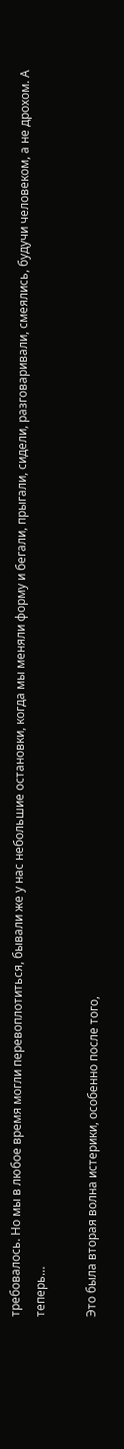требовалось. Но мы в любое время могли перевоплотиться, бывали же у нас небольшие остановки, когда мы меняли форму и бегали, прыгали, сидели, разговаривали, смеялись, будучи человеком, а не дрохом. А теперь…

Это была вторая волна истерики, особенно после того,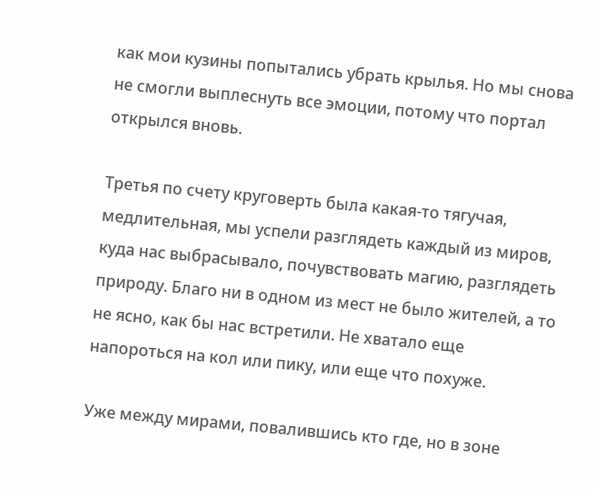как мои кузины попытались убрать крылья. Но мы снова не смогли выплеснуть все эмоции, потому что портал открылся вновь.

Третья по счету круговерть была какая-то тягучая, медлительная, мы успели разглядеть каждый из миров, куда нас выбрасывало, почувствовать магию, разглядеть природу. Благо ни в одном из мест не было жителей, а то не ясно, как бы нас встретили. Не хватало еще напороться на кол или пику, или еще что похуже.

Уже между мирами, повалившись кто где, но в зоне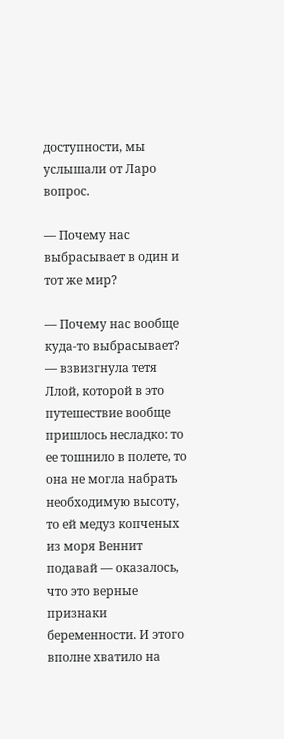доступности, мы услышали от Ларо вопрос.

— Почему нас выбрасывает в один и тот же мир?

— Почему нас вообще куда-то выбрасывает? — взвизгнула тетя Ллой, которой в это путешествие вообще пришлось несладко: то ее тошнило в полете, то она не могла набрать необходимую высоту, то ей медуз копченых из моря Веннит подавай — оказалось, что это верные признаки беременности. И этого вполне хватило на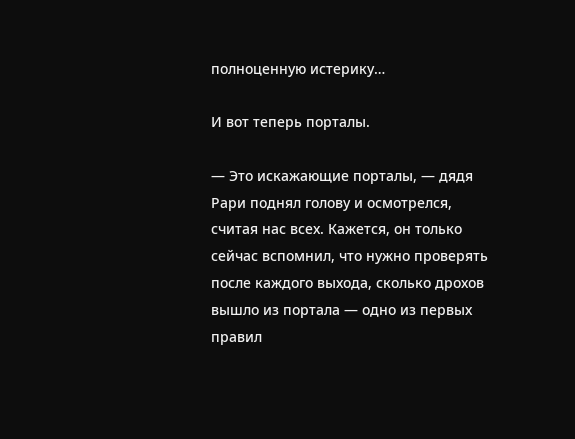полноценную истерику…

И вот теперь порталы.

— Это искажающие порталы, — дядя Рари поднял голову и осмотрелся, считая нас всех. Кажется, он только сейчас вспомнил, что нужно проверять после каждого выхода, сколько дрохов вышло из портала — одно из первых правил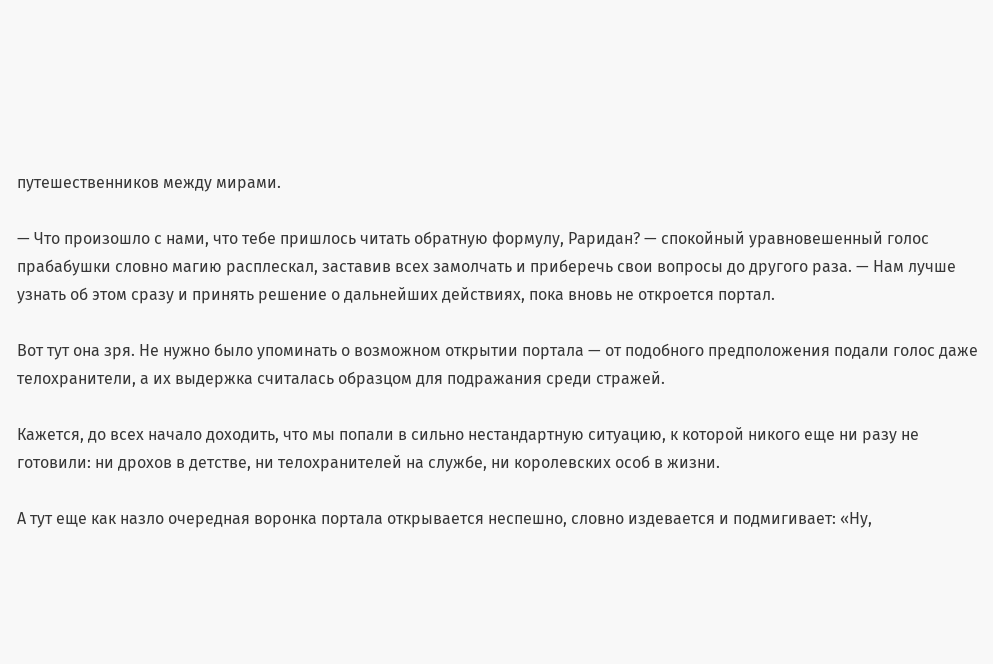путешественников между мирами.

— Что произошло с нами, что тебе пришлось читать обратную формулу, Раридан? — спокойный уравновешенный голос прабабушки словно магию расплескал, заставив всех замолчать и приберечь свои вопросы до другого раза. — Нам лучше узнать об этом сразу и принять решение о дальнейших действиях, пока вновь не откроется портал.

Вот тут она зря. Не нужно было упоминать о возможном открытии портала — от подобного предположения подали голос даже телохранители, а их выдержка считалась образцом для подражания среди стражей.

Кажется, до всех начало доходить, что мы попали в сильно нестандартную ситуацию, к которой никого еще ни разу не готовили: ни дрохов в детстве, ни телохранителей на службе, ни королевских особ в жизни.

А тут еще как назло очередная воронка портала открывается неспешно, словно издевается и подмигивает: «Ну,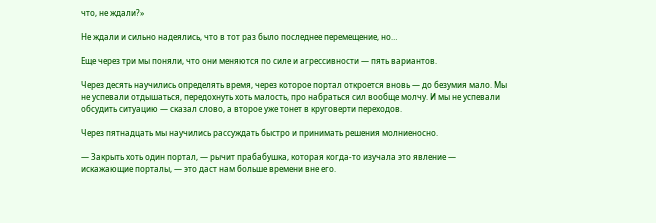что, не ждали?»

Не ждали и сильно надеялись, что в тот раз было последнее перемещение, но…

Еще через три мы поняли, что они меняются по силе и агрессивности — пять вариантов.

Через десять научились определять время, через которое портал откроется вновь — до безумия мало. Мы не успевали отдышаться, передохнуть хоть малость, про набраться сил вообще молчу. И мы не успевали обсудить ситуацию — сказал слово, а второе уже тонет в круговерти переходов.

Через пятнадцать мы научились рассуждать быстро и принимать решения молниеносно.

— Закрыть хоть один портал, — рычит прабабушка, которая когда-то изучала это явление — искажающие порталы, — это даст нам больше времени вне его.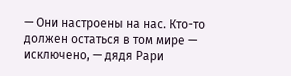— Они настроены на нас. Кто-то должен остаться в том мире — исключено, — дядя Рари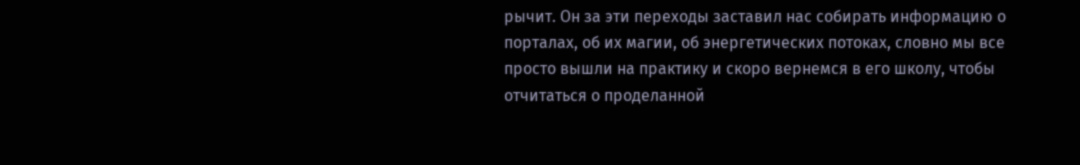рычит. Он за эти переходы заставил нас собирать информацию о порталах, об их магии, об энергетических потоках, словно мы все просто вышли на практику и скоро вернемся в его школу, чтобы отчитаться о проделанной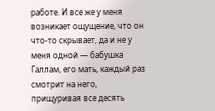работе. И все же у меня возникает ощущение, что он что-то скрывает, да и не у меня одной — бабушка Галлам, его мать, каждый раз смотрит на него, прищуривая все десять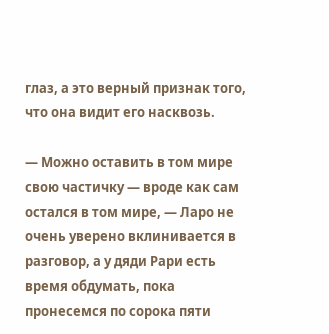глаз, а это верный признак того, что она видит его насквозь.

— Можно оставить в том мире свою частичку — вроде как сам остался в том мире, — Ларо не очень уверено вклинивается в разговор, а у дяди Рари есть время обдумать, пока пронесемся по сорока пяти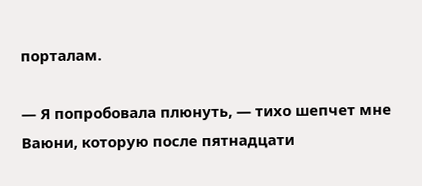порталам.

— Я попробовала плюнуть, — тихо шепчет мне Ваюни, которую после пятнадцати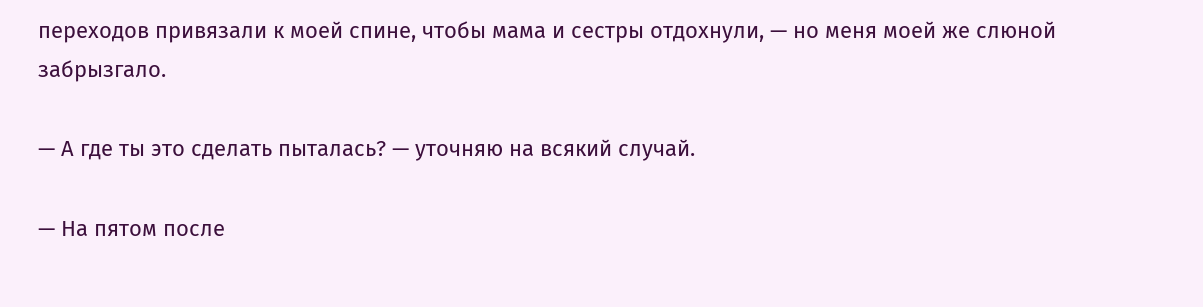переходов привязали к моей спине, чтобы мама и сестры отдохнули, — но меня моей же слюной забрызгало.

— А где ты это сделать пыталась? — уточняю на всякий случай.

— На пятом после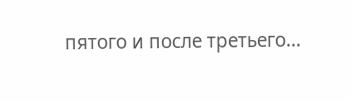пятого и после третьего…